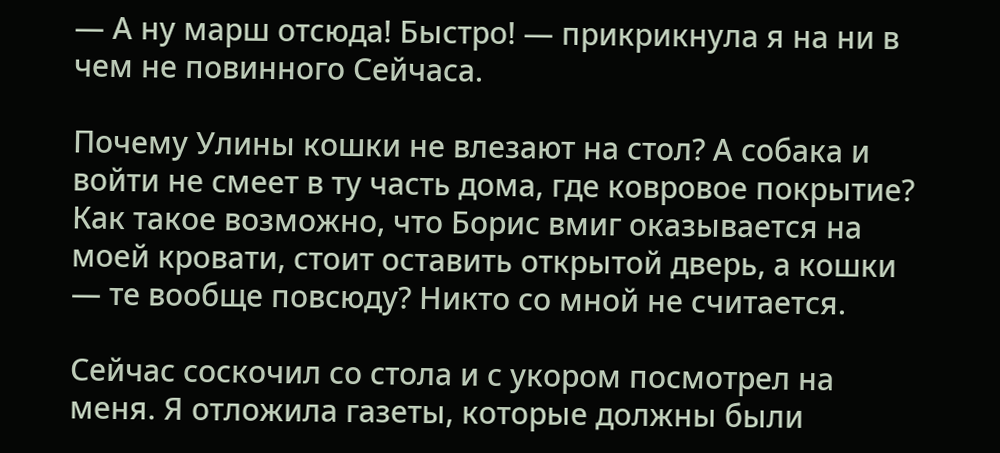— А ну марш отсюда! Быстро! — прикрикнула я на ни в чем не повинного Сейчаса.

Почему Улины кошки не влезают на стол? А собака и войти не смеет в ту часть дома, где ковровое покрытие? Как такое возможно, что Борис вмиг оказывается на моей кровати, стоит оставить открытой дверь, а кошки — те вообще повсюду? Никто со мной не считается.

Сейчас соскочил со стола и с укором посмотрел на меня. Я отложила газеты, которые должны были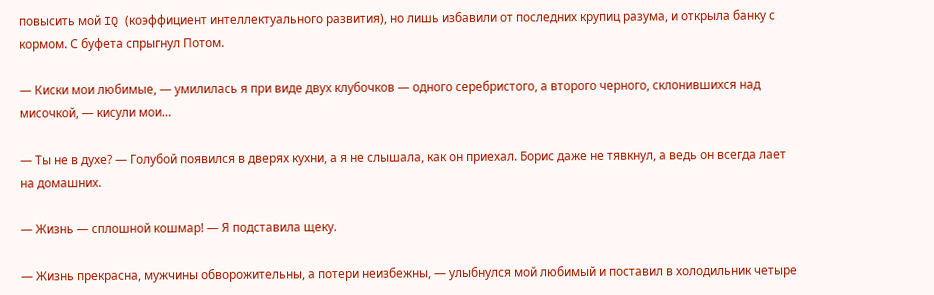повысить мой IQ (коэффициент интеллектуального развития), но лишь избавили от последних крупиц разума, и открыла банку с кормом. С буфета спрыгнул Потом.

— Киски мои любимые, — умилилась я при виде двух клубочков — одного серебристого, а второго черного, склонившихся над мисочкой, — кисули мои…

— Ты не в духе? — Голубой появился в дверях кухни, а я не слышала, как он приехал. Борис даже не тявкнул, а ведь он всегда лает на домашних.

— Жизнь — сплошной кошмар! — Я подставила щеку.

— Жизнь прекрасна, мужчины обворожительны, а потери неизбежны, — улыбнулся мой любимый и поставил в холодильник четыре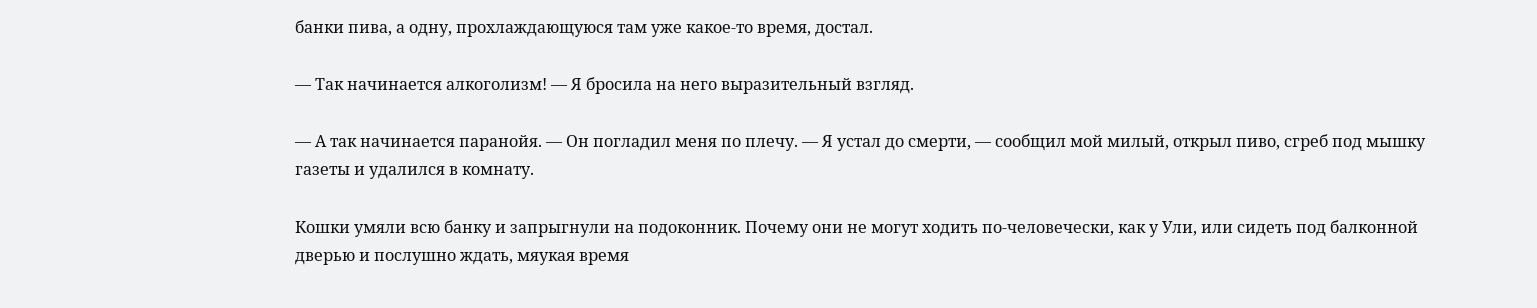банки пива, а одну, прохлаждающуюся там уже какое-то время, достал.

— Так начинается алкоголизм! — Я бросила на него выразительный взгляд.

— А так начинается паранойя. — Он погладил меня по плечу. — Я устал до смерти, — сообщил мой милый, открыл пиво, сгреб под мышку газеты и удалился в комнату.

Кошки умяли всю банку и запрыгнули на подоконник. Почему они не могут ходить по-человечески, как у Ули, или сидеть под балконной дверью и послушно ждать, мяукая время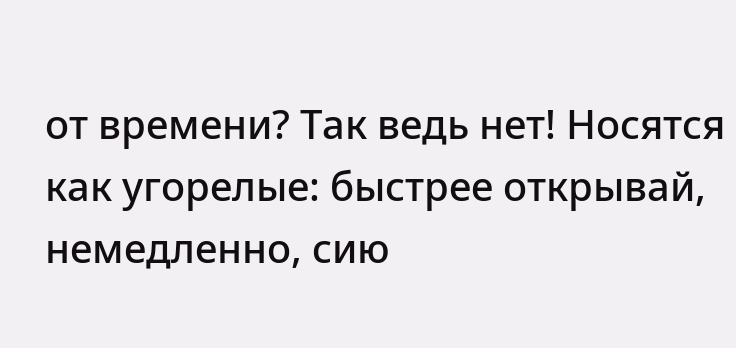от времени? Так ведь нет! Носятся как угорелые: быстрее открывай, немедленно, сию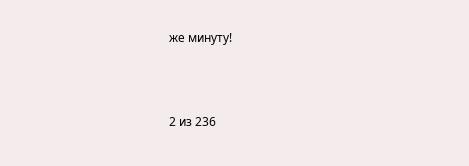же минуту!



2 из 236